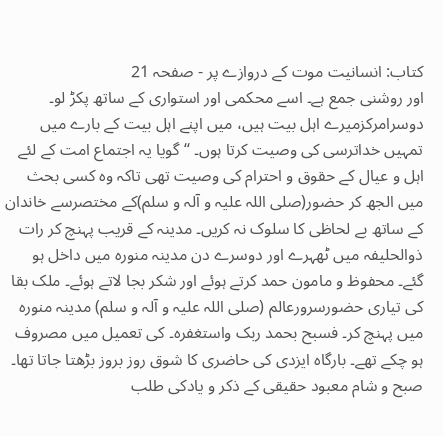کتاب: انسانیت موت کے دروازے پر - صفحہ 21
اور روشنی جمع ہے۔ اسے محکمی اور استواری کے ساتھ پکڑ لو۔ دوسرامرکزمیرے اہل بیت ہیں، میں اپنے اہل بیت کے بارے میں تمہیں خداترسی کی وصیت کرتا ہوں۔ ‘‘ گویا یہ اجتماع امت کے لئے اہل و عیال کے حقوق و احترام کی وصیت تھی تاکہ وہ کسی بحث میں الجھ کر حضور(صلی اللہ علیہ و آلہ و سلم)کے مختصرسے خاندان کے ساتھ بے لحاظی کا سلوک نہ کریں۔ مدینہ کے قریب پہنچ کر رات ذوالحلیفہ میں ٹھہرے اور دوسرے دن مدینہ منورہ میں داخل ہو گئے۔ محفوظ و مامون حمد کرتے ہوئے اور شکر بجا لاتے ہوئے۔ ملک بقا کی تیاری حضورسرورعالم (صلی اللہ علیہ و آلہ و سلم) مدینہ منورہ میں پہنچ کر۔ فسبح بحمد ربک واستغفرہ۔ کی تعمیل میں مصروف ہو چکے تھے۔ بارگاہ ایزدی کی حاضری کا شوق روز بروز بڑھتا جاتا تھا۔ صبح و شام معبود حقیقی کے ذکر و یادکی طلب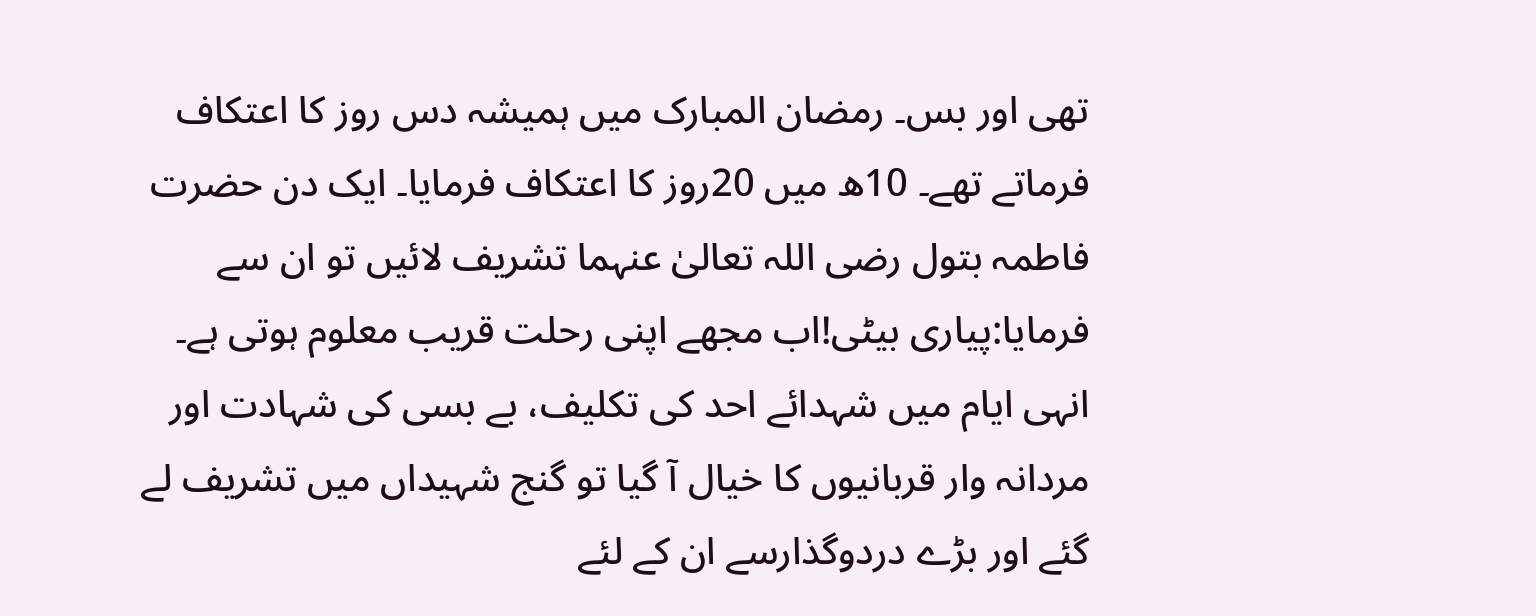تھی اور بس۔ رمضان المبارک میں ہمیشہ دس روز کا اعتکاف فرماتے تھے۔ 10ھ میں 20روز کا اعتکاف فرمایا۔ ایک دن حضرت فاطمہ بتول رضی اللہ تعالیٰ عنہما تشریف لائیں تو ان سے فرمایا:پیاری بیٹی!اب مجھے اپنی رحلت قریب معلوم ہوتی ہے۔ انہی ایام میں شہدائے احد کی تکلیف، بے بسی کی شہادت اور مردانہ وار قربانیوں کا خیال آ گیا تو گنج شہیداں میں تشریف لے گئے اور بڑے دردوگذارسے ان کے لئے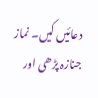دعائیں کیں۔ نماز جنازہ پڑھی اور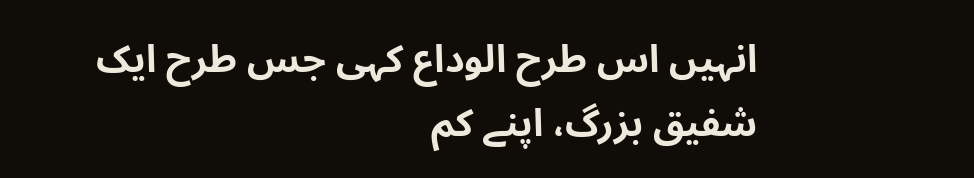انہیں اس طرح الوداع کہی جس طرح ایک شفیق بزرگ، اپنے کم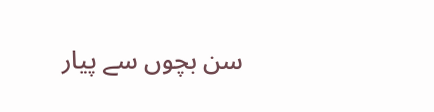سن بچوں سے پیار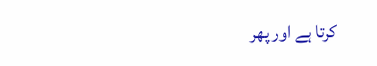کرتا ہے اور پھر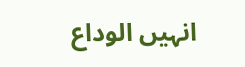انہیں الوداع